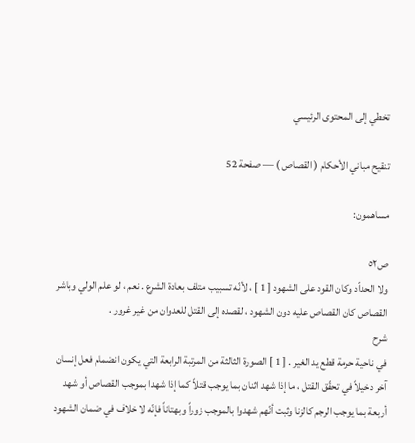تخطي إلى المحتوى الرئيسي

تنقيح مباني الأحكام ( القصاص ) — صفحة 52

مساهمون:

ص٥٢
ولا الحداّد وكان القود على الشهود [ 1 ] ، لأنّه تسبيب متلف بعادة الشرع . نعم ، لو علم الولي وباشر القصاص كان القصاص عليه دون الشهود ، لقصده إلى القتل للعدوان من غير غرور .
شرح
في ناحية حرمة قطع يد الغير . [ 1 ] الصورة الثالثة من المرتبة الرابعة التي يكون انضمام فعل إنسان آخر دخيلاً في تحقّق القتل ، ما إذا شهد اثنان بما يوجب قتلاً كما إذا شهدا بموجب القصاص أو شهد أربعة بما يوجب الرجم كالزنا وثبت أنّهم شهدوا بالموجب زوراً وبهتاناً فإنّه لا خلاف في ضمان الشهود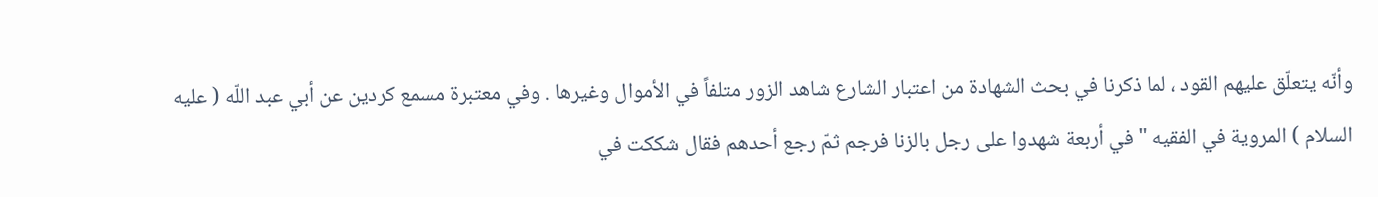وأنّه يتعلّق عليهم القود ، لما ذكرنا في بحث الشهادة من اعتبار الشارع شاهد الزور متلفاً في الأموال وغيرها . وفي معتبرة مسمع كردين عن أبي عبد اللّه ( عليه السلام ) المروية في الفقيه " في أربعة شهدوا على رجل بالزنا فرجم ثمّ رجع أحدهم فقال شككت في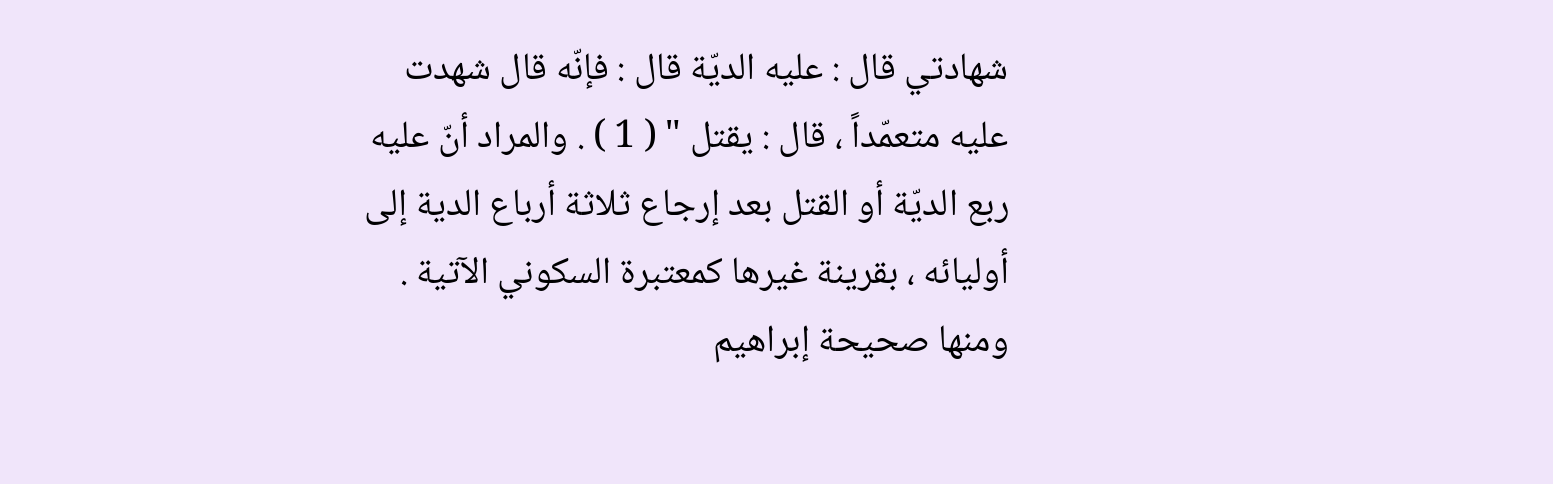شهادتي قال : عليه الديّة قال : فإنّه قال شهدت عليه متعمّداً ، قال : يقتل " ( 1 ) . والمراد أنّ عليه ربع الديّة أو القتل بعد إرجاع ثلاثة أرباع الدية إلى أوليائه ، بقرينة غيرها كمعتبرة السكوني الآتية . ومنها صحيحة إبراهيم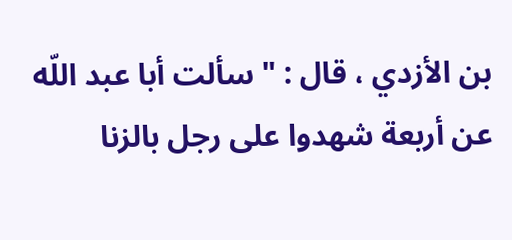بن الأزدي ، قال : " سألت أبا عبد اللّه عن أربعة شهدوا على رجل بالزنا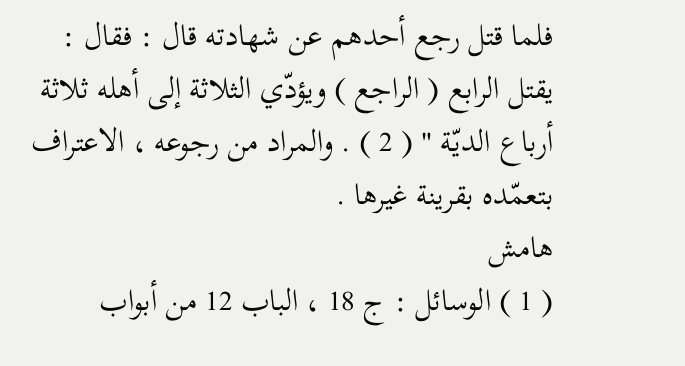فلما قتل رجع أحدهم عن شهادته قال : فقال : يقتل الرابع ( الراجع ) ويؤدّي الثلاثة إلى أهله ثلاثة أرباع الديّة " ( 2 ) . والمراد من رجوعه ، الاعتراف بتعمّده بقرينة غيرها .
هامش
( 1 ) الوسائل : ج 18 ، الباب 12 من أبواب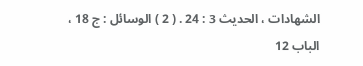الشهادات ، الحديث 3 : 24 . ( 2 ) الوسائل : ج 18 ، الباب 12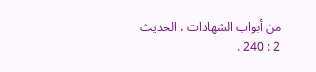من أبواب الشهادات ، الحديث 2 : 240 .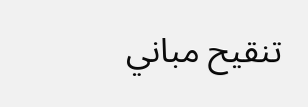تنقيح مباني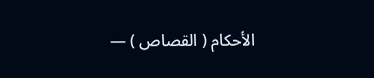الأحكام ( القصاص ) —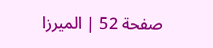صفحة 52 | الميرزا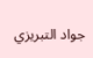جواد التبريزي